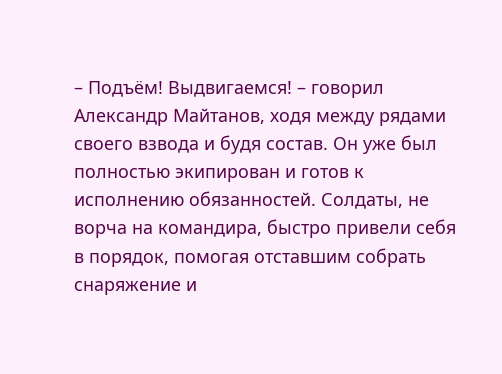– Подъём! Выдвигаемся! – говорил Александр Майтанов, ходя между рядами своего взвода и будя состав. Он уже был полностью экипирован и готов к исполнению обязанностей. Солдаты, не ворча на командира, быстро привели себя в порядок, помогая отставшим собрать снаряжение и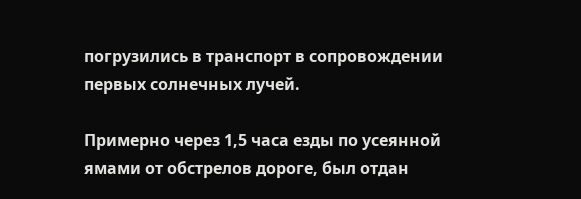погрузились в транспорт в сопровождении первых солнечных лучей.

Примерно через 1,5 часа езды по усеянной ямами от обстрелов дороге, был отдан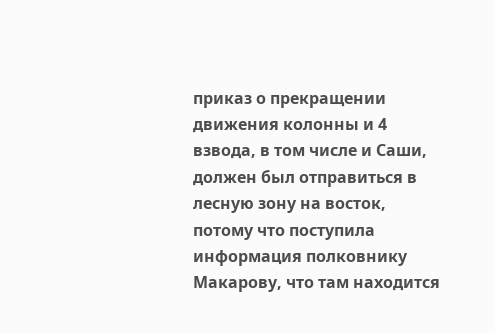приказ о прекращении движения колонны и 4 взвода, в том числе и Саши, должен был отправиться в лесную зону на восток, потому что поступила информация полковнику Макарову, что там находится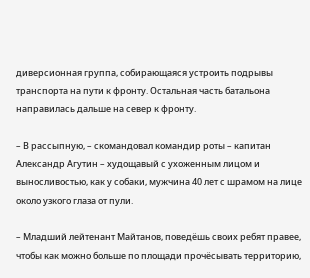диверсионная группа, собирающаяся устроить подрывы транспорта на пути к фронту. Остальная часть батальона направилась дальше на север к фронту.

– В рассыпную, – скомандовал командир роты – капитан Александр Агутин – худощавый с ухоженным лицом и выносливостью, как у собаки, мужчина 40 лет с шрамом на лице около узкого глаза от пули.

– Младший лейтенант Майтанов, поведёшь своих ребят правее, чтобы как можно больше по площади прочёсывать территорию,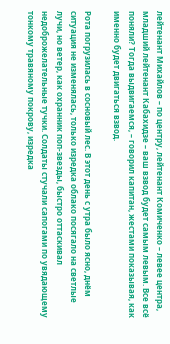лейтенант Михайлов – по центру, лейтенант Комиченко – левее центра, младший лейтенант Кабахидзе – ваш взвод будет самым левым. Все всё поняли? Тогда выдвигаемся, – говорил капитан, жестами показывая, как именно будет двигаться взвод.

Рота погрузилась в сосновый лес. В этот день с утра было ясно, днём ситуация не изменялась, только изредка облако посягало на светлые лучи, но ветер, как охранник поп-звезды, быстро оттаскивал недоброжелательные тучки. Солдаты стучали сапогами по увядающему тонкому травяному покрову, изредка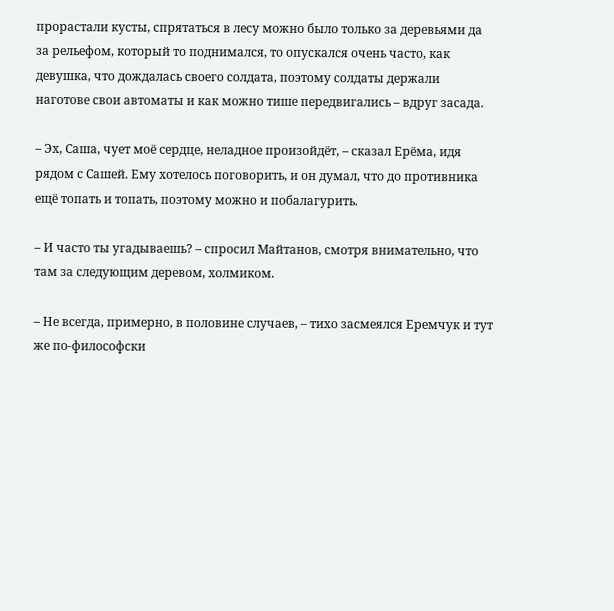прорастали кусты, спрятаться в лесу можно было только за деревьями да за рельефом, который то поднимался, то опускался очень часто, как девушка, что дождалась своего солдата, поэтому солдаты держали наготове свои автоматы и как можно тише передвигались – вдруг засада.

– Эх, Саша, чует моё сердце, неладное произойдёт, – сказал Ерёма, идя рядом с Сашей. Ему хотелось поговорить, и он думал, что до противника ещё топать и топать, поэтому можно и побалагурить.

– И часто ты угадываешь? – спросил Майтанов, смотря внимательно, что там за следующим деревом, холмиком.

– Не всегда, примерно, в половине случаев, – тихо засмеялся Еремчук и тут же по-философски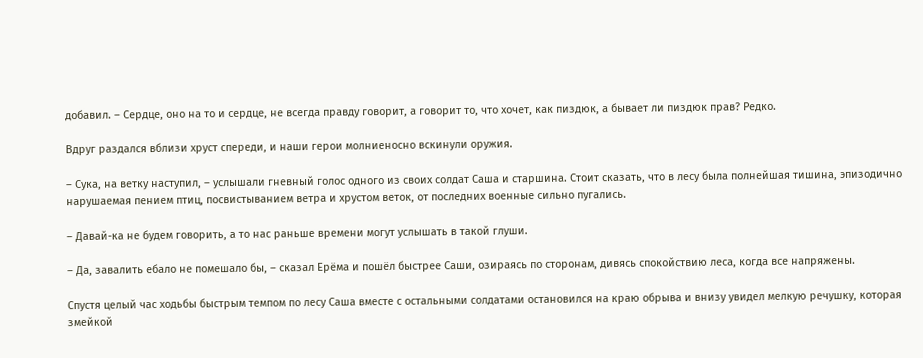добавил. – Сердце, оно на то и сердце, не всегда правду говорит, а говорит то, что хочет, как пиздюк, а бывает ли пиздюк прав? Редко.

Вдруг раздался вблизи хруст спереди, и наши герои молниеносно вскинули оружия.

– Сука, на ветку наступил, – услышали гневный голос одного из своих солдат Саша и старшина. Стоит сказать, что в лесу была полнейшая тишина, эпизодично нарушаемая пением птиц, посвистыванием ветра и хрустом веток, от последних военные сильно пугались.

– Давай-ка не будем говорить, а то нас раньше времени могут услышать в такой глуши.

– Да, завалить ебало не помешало бы, – сказал Ерёма и пошёл быстрее Саши, озираясь по сторонам, дивясь спокойствию леса, когда все напряжены.

Спустя целый час ходьбы быстрым темпом по лесу Саша вместе с остальными солдатами остановился на краю обрыва и внизу увидел мелкую речушку, которая змейкой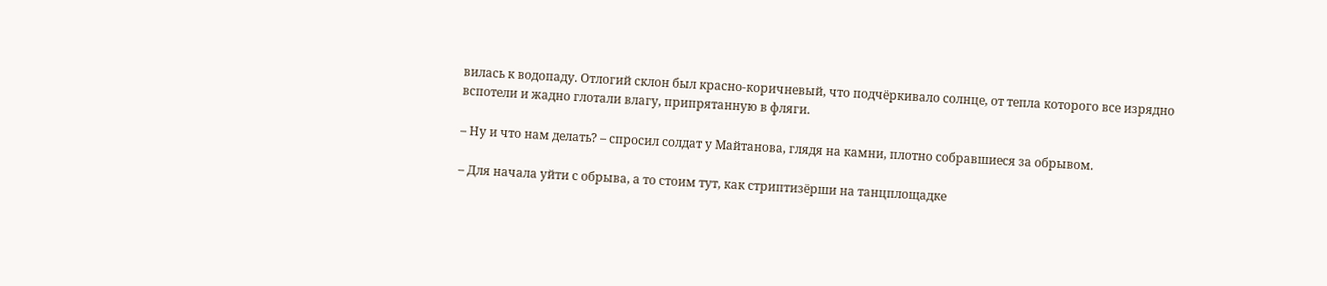вилась к водопаду. Отлогий склон был красно-коричневый, что подчёркивало солнце, от тепла которого все изрядно вспотели и жадно глотали влагу, припрятанную в фляги.

– Ну и что нам делать? – спросил солдат у Майтанова, глядя на камни, плотно собравшиеся за обрывом.

– Для начала уйти с обрыва, а то стоим тут, как стриптизёрши на танцплощадке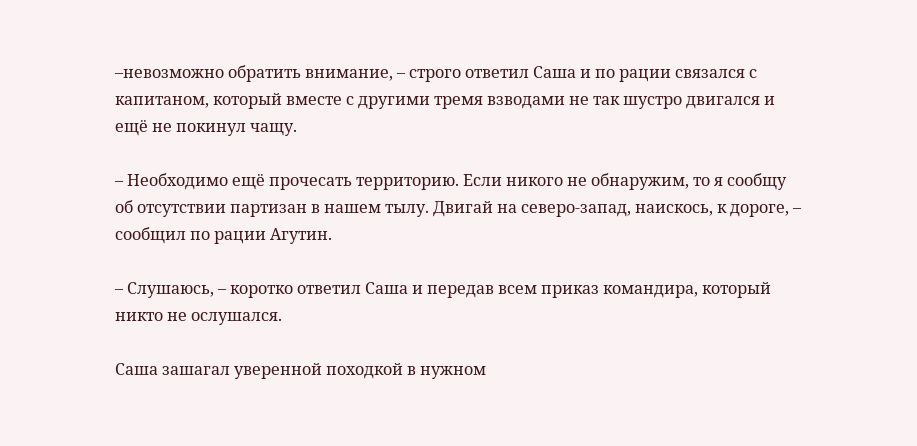–невозможно обратить внимание, – строго ответил Саша и по рации связался с капитаном, который вместе с другими тремя взводами не так шустро двигался и ещё не покинул чащу.

– Необходимо ещё прочесать территорию. Если никого не обнаружим, то я сообщу об отсутствии партизан в нашем тылу. Двигай на северо-запад, наискось, к дороге, – сообщил по рации Агутин.

– Слушаюсь, – коротко ответил Саша и передав всем приказ командира, который никто не ослушался.

Саша зашагал уверенной походкой в нужном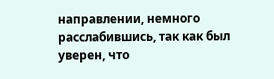направлении, немного расслабившись, так как был уверен, что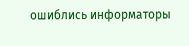ошиблись информаторы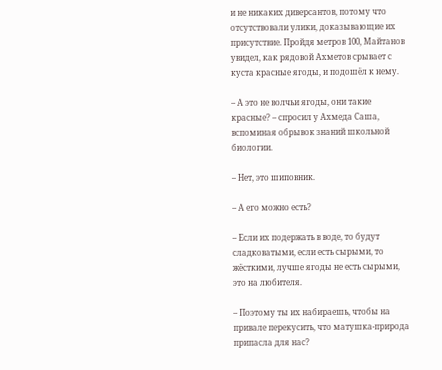и не никаких диверсантов, потому что отсутствовали улики, доказывающие их присутствие. Пройдя метров 100, Майтанов увидел, как рядовой Ахметов срывает с куста красные ягоды, и подошёл к нему.

– А это не волчьи ягоды, они такие красные? – спросил у Ахмеда Саша, вспоминая обрывок знаний школьной биологии.

– Нет, это шиповник.

– А его можно есть?

– Если их подержать в воде, то будут сладковатыми, если есть сырыми, то жёсткими, лучше ягоды не есть сырыми, это на любителя.

– Поэтому ты их набираешь, чтобы на привале перекусить, что матушка-природа припасла для нас?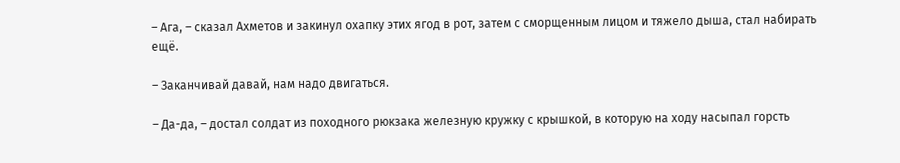– Ага, – сказал Ахметов и закинул охапку этих ягод в рот, затем с сморщенным лицом и тяжело дыша, стал набирать ещё.

– Заканчивай давай, нам надо двигаться.

– Да-да, – достал солдат из походного рюкзака железную кружку с крышкой, в которую на ходу насыпал горсть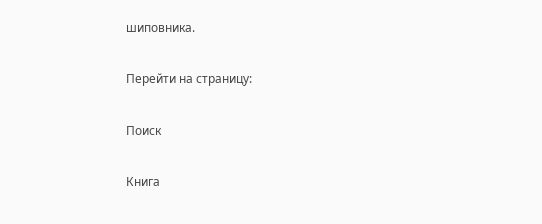шиповника.

Перейти на страницу:

Поиск

Книга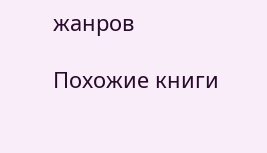жанров

Похожие книги